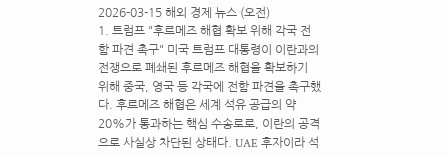2026-03-15 해외 경제 뉴스 (오전)
1. 트럼프 "후르메즈 해협 확보 위해 각국 전함 파견 촉구" 미국 트럼프 대통령이 이란과의 전쟁으로 폐쇄된 후르메즈 해협을 확보하기 위해 중국, 영국 등 각국에 전함 파견을 촉구했다. 후르메즈 해협은 세계 석유 공급의 약 20%가 통과하는 핵심 수송로로, 이란의 공격으로 사실상 차단된 상태다. UAE 후자이라 석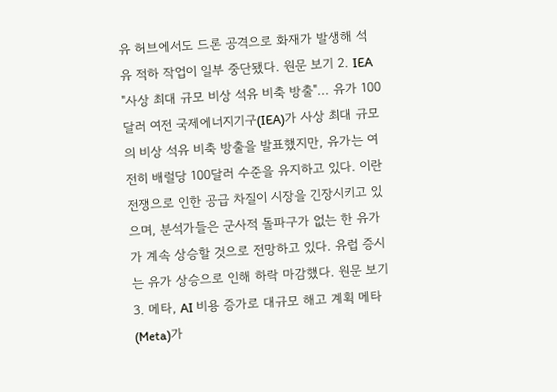유 허브에서도 드론 공격으로 화재가 발생해 석유 적하 작업이 일부 중단됐다. 원문 보기 2. IEA "사상 최대 규모 비상 석유 비축 방출"... 유가 100달러 여전 국제에너지기구(IEA)가 사상 최대 규모의 비상 석유 비축 방출을 발표했지만, 유가는 여전히 배럴당 100달러 수준을 유지하고 있다. 이란 전쟁으로 인한 공급 차질이 시장을 긴장시키고 있으며, 분석가들은 군사적 돌파구가 없는 한 유가가 계속 상승할 것으로 전망하고 있다. 유럽 증시는 유가 상승으로 인해 하락 마감했다. 원문 보기 3. 메타, AI 비용 증가로 대규모 해고 계획 메타(Meta)가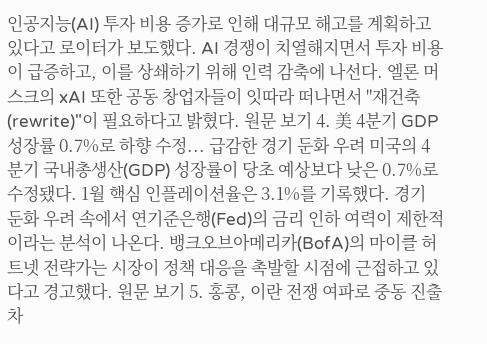인공지능(AI) 투자 비용 증가로 인해 대규모 해고를 계획하고 있다고 로이터가 보도했다. AI 경쟁이 치열해지면서 투자 비용이 급증하고, 이를 상쇄하기 위해 인력 감축에 나선다. 엘론 머스크의 xAI 또한 공동 창업자들이 잇따라 떠나면서 "재건축(rewrite)"이 필요하다고 밝혔다. 원문 보기 4. 美 4분기 GDP 성장률 0.7%로 하향 수정... 급감한 경기 둔화 우려 미국의 4분기 국내총생산(GDP) 성장률이 당초 예상보다 낮은 0.7%로 수정됐다. 1월 핵심 인플레이션율은 3.1%를 기록했다. 경기 둔화 우려 속에서 연기준은행(Fed)의 금리 인하 여력이 제한적이라는 분석이 나온다. 뱅크오브아메리카(BofA)의 마이클 허트넷 전략가는 시장이 정책 대응을 촉발할 시점에 근접하고 있다고 경고했다. 원문 보기 5. 홍콩, 이란 전쟁 여파로 중동 진출 차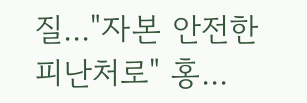질..."자본 안전한 피난처로" 홍...